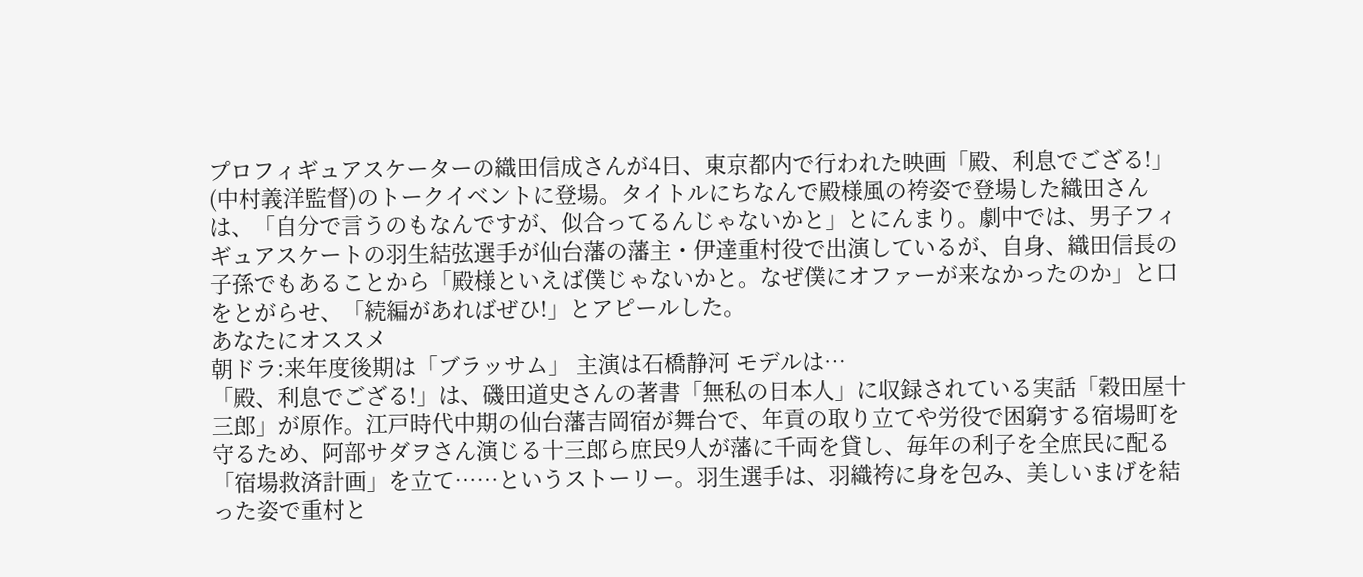プロフィギュアスケーターの織田信成さんが4日、東京都内で行われた映画「殿、利息でござる!」(中村義洋監督)のトークイベントに登場。タイトルにちなんで殿様風の袴姿で登場した織田さんは、「自分で言うのもなんですが、似合ってるんじゃないかと」とにんまり。劇中では、男子フィギュアスケートの羽生結弦選手が仙台藩の藩主・伊達重村役で出演しているが、自身、織田信長の子孫でもあることから「殿様といえば僕じゃないかと。なぜ僕にオファーが来なかったのか」と口をとがらせ、「続編があればぜひ!」とアピールした。
あなたにオススメ
朝ドラ:来年度後期は「ブラッサム」 主演は石橋静河 モデルは…
「殿、利息でござる!」は、磯田道史さんの著書「無私の日本人」に収録されている実話「穀田屋十三郎」が原作。江戸時代中期の仙台藩吉岡宿が舞台で、年貢の取り立てや労役で困窮する宿場町を守るため、阿部サダヲさん演じる十三郎ら庶民9人が藩に千両を貸し、毎年の利子を全庶民に配る「宿場救済計画」を立て……というストーリー。羽生選手は、羽織袴に身を包み、美しいまげを結った姿で重村と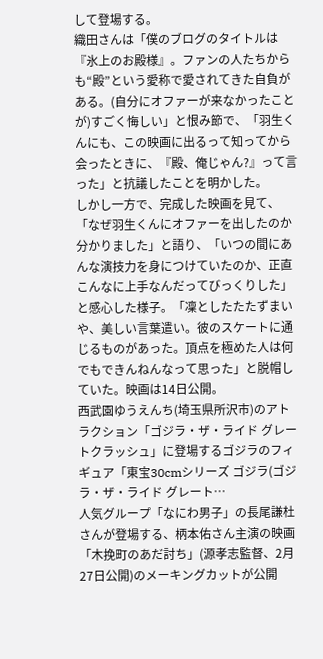して登場する。
織田さんは「僕のブログのタイトルは『氷上のお殿様』。ファンの人たちからも“殿”という愛称で愛されてきた自負がある。(自分にオファーが来なかったことが)すごく悔しい」と恨み節で、「羽生くんにも、この映画に出るって知ってから会ったときに、『殿、俺じゃん?』って言った」と抗議したことを明かした。
しかし一方で、完成した映画を見て、「なぜ羽生くんにオファーを出したのか分かりました」と語り、「いつの間にあんな演技力を身につけていたのか、正直こんなに上手なんだってびっくりした」と感心した様子。「凜としたたたずまいや、美しい言葉遣い。彼のスケートに通じるものがあった。頂点を極めた人は何でもできんねんなって思った」と脱帽していた。映画は14日公開。
西武園ゆうえんち(埼玉県所沢市)のアトラクション「ゴジラ・ザ・ライド グレートクラッシュ」に登場するゴジラのフィギュア「東宝30cmシリーズ ゴジラ(ゴジラ・ザ・ライド グレート…
人気グループ「なにわ男子」の長尾謙杜さんが登場する、柄本佑さん主演の映画「木挽町のあだ討ち」(源孝志監督、2月27日公開)のメーキングカットが公開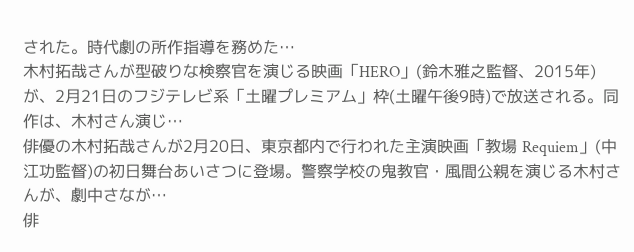された。時代劇の所作指導を務めた…
木村拓哉さんが型破りな検察官を演じる映画「HERO」(鈴木雅之監督、2015年)が、2月21日のフジテレビ系「土曜プレミアム」枠(土曜午後9時)で放送される。同作は、木村さん演じ…
俳優の木村拓哉さんが2月20日、東京都内で行われた主演映画「教場 Requiem」(中江功監督)の初日舞台あいさつに登場。警察学校の鬼教官・風間公親を演じる木村さんが、劇中さなが…
俳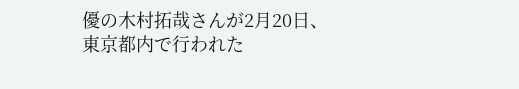優の木村拓哉さんが2月20日、東京都内で行われた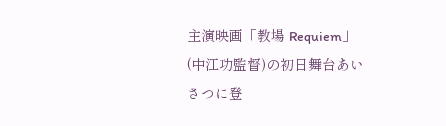主演映画「教場 Requiem」(中江功監督)の初日舞台あいさつに登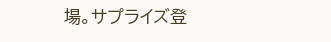場。サプライズ登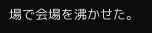場で会場を沸かせた。